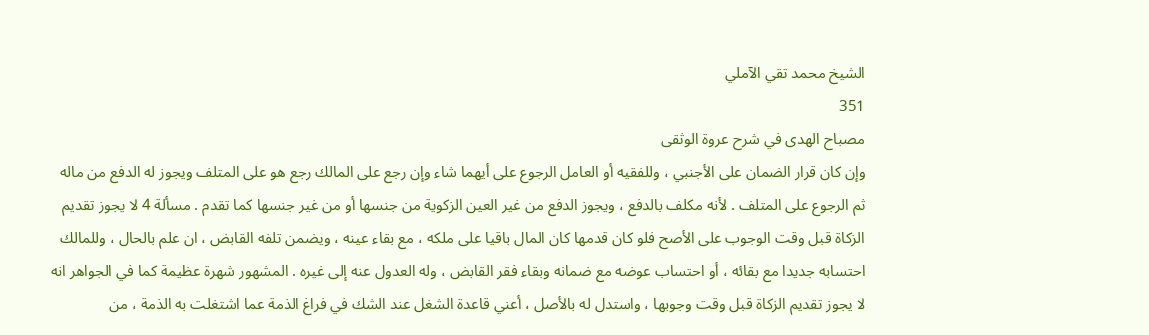الشيخ محمد تقي الآملي
351
مصباح الهدى في شرح عروة الوثقى
وإن كان قرار الضمان على الأجنبي ، وللفقيه أو العامل الرجوع على أيهما شاء وإن رجع على المالك رجع هو على المتلف ويجوز له الدفع من ماله ثم الرجوع على المتلف . لأنه مكلف بالدفع ، ويجوز الدفع من غير العين الزكوية من جنسها أو من غير جنسها كما تقدم . مسألة 4 لا يجوز تقديم الزكاة قبل وقت الوجوب على الأصح فلو كان قدمها كان المال باقيا على ملكه ، مع بقاء عينه ، ويضمن تلفه القابض ، ان علم بالحال ، وللمالك احتسابه جديدا مع بقائه ، أو احتساب عوضه مع ضمانه وبقاء فقر القابض ، وله العدول عنه إلى غيره . المشهور شهرة عظيمة كما في الجواهر انه لا يجوز تقديم الزكاة قبل وقت وجوبها ، واستدل له بالأصل ، أعني قاعدة الشغل عند الشك في فراغ الذمة عما اشتغلت به الذمة ، من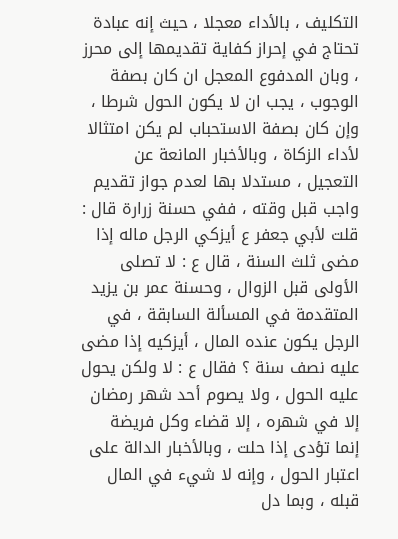التكليف ، بالأداء معجلا ، حيث إنه عبادة تحتاج في إحراز كفاية تقديمها إلى محرز ، وبان المدفوع المعجل ان كان بصفة الوجوب ، يجب ان لا يكون الحول شرطا ، وإن كان بصفة الاستحباب لم يكن امتثالا لأداء الزكاة ، وبالأخبار المانعة عن التعجيل ، مستدلا بها لعدم جواز تقديم واجب قبل وقته ، ففي حسنة زرارة قال : قلت لأبي جعفر ع أيزكي الرجل ماله إذا مضى ثلث السنة ، قال ع : لا تصلى الأولى قبل الزوال ، وحسنة عمر بن يزيد المتقدمة في المسألة السابقة ، في الرجل يكون عنده المال ، أيزكيه إذا مضى عليه نصف سنة ؟ فقال ع : لا ولكن يحول عليه الحول ، ولا يصوم أحد شهر رمضان إلا في شهره ، إلا قضاء وكل فريضة إنما تؤدى إذا حلت ، وبالأخبار الدالة على اعتبار الحول ، وإنه لا شيء في المال قبله ، وبما دل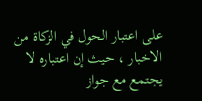على اعتبار الحول في الزكاة من الاخبار ، حيث إن اعتباره لا يجتمع مع جواز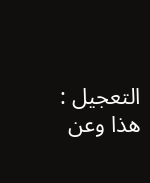التعجيل : هذا وعن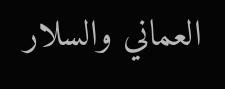العماني والسلار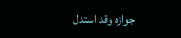جوازه وقد استدل